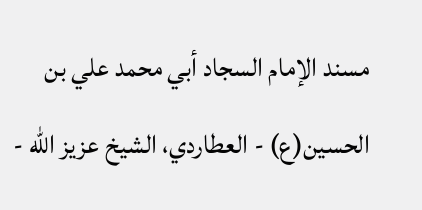مسند الإمام السجاد أبي محمد علي بن الحسين(ع) - العطاردي، الشيخ عزيز الله -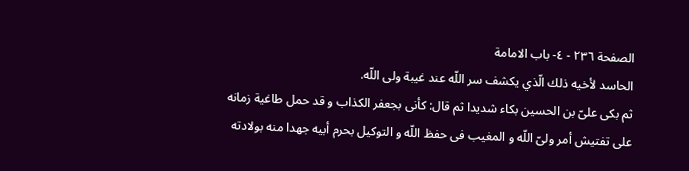الصفحة ٢٣٦ - ٤- باب الامامة
الحاسد لأخيه ذلك الّذي يكشف سر اللّه عند غيبة ولى اللّه.
ثم بكى علىّ بن الحسين بكاء شديدا ثم قال: كأنى بجعفر الكذاب و قد حمل طاغية زمانه على تفتيش أمر ولىّ اللّه و المغيب فى حفظ اللّه و التوكيل بحرم أبيه جهدا منه بولادته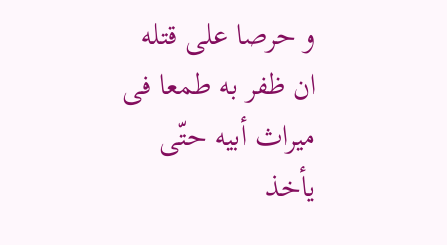و حرصا على قتله ان ظفر به طمعا فى ميراث أبيه حتّى يأخذ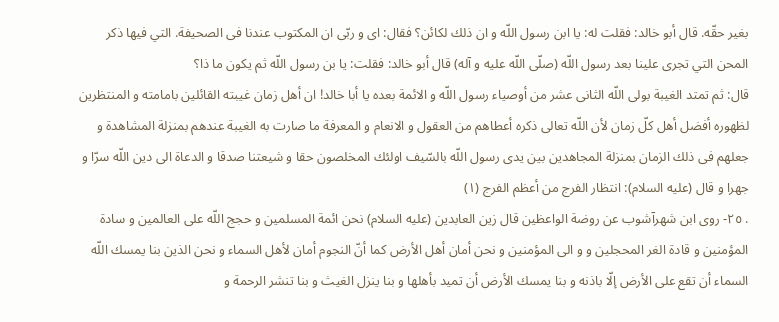بغير حقّه. قال أبو خالد: فقلت له: يا ابن رسول اللّه و ان ذلك لكائن؟ فقال: اى و ربّى ان المكتوب عندنا فى الصحيفة. التي فيها ذكر المحن التي تجرى علينا بعد رسول اللّه (صلّى اللّه عليه و آله) قال أبو خالد: فقلت: يا بن رسول اللّه ثم يكون ما ذا؟
قال: ثم تمتد الغيبة بولى اللّه الثانى عشر من أوصياء رسول اللّه و الائمة بعده يا أبا خالد! ان أهل زمان غيبته القائلين بامامته و المنتظرين لظهوره أفضل أهل كلّ زمان لأن اللّه تعالى ذكره أعطاهم من العقول و الانعام و المعرفة ما صارت به الغيبة عندهم بمنزلة المشاهدة و جعلهم فى ذلك الزمان بمنزلة المجاهدين بين يدى رسول اللّه بالسّيف اولئك المخلصون حقا و شيعتنا صدقا و الدعاة الى دين اللّه سرّا و جهرا و قال (عليه السلام): انتظار الفرج من أعظم الفرج (١)
. ٢٥- روى ابن شهرآشوب عن روضة الواعظين قال زين العابدين (عليه السلام) نحن ائمة المسلمين و حجج اللّه على العالمين و سادة المؤمنين و قادة الغر المحجلين و و الى المؤمنين و نحن أمان أهل الأرض كما أنّ النجوم أمان لأهل السماء و نحن الذين بنا يمسك اللّه السماء أن تقع على الأرض إلّا باذنه و بنا يمسك الأرض أن تميد بأهلها و بنا ينزل الغيث و بنا تنشر الرحمة و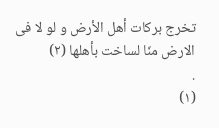تخرج بركات أهل الأرض و لو لا فى الارض منّا لساخت بأهلها (٢)
.
(١)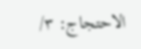الاحتجاج: ٣/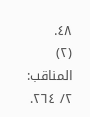٤٨.
(٢) المناقب: ٢/ ٢٦٤.